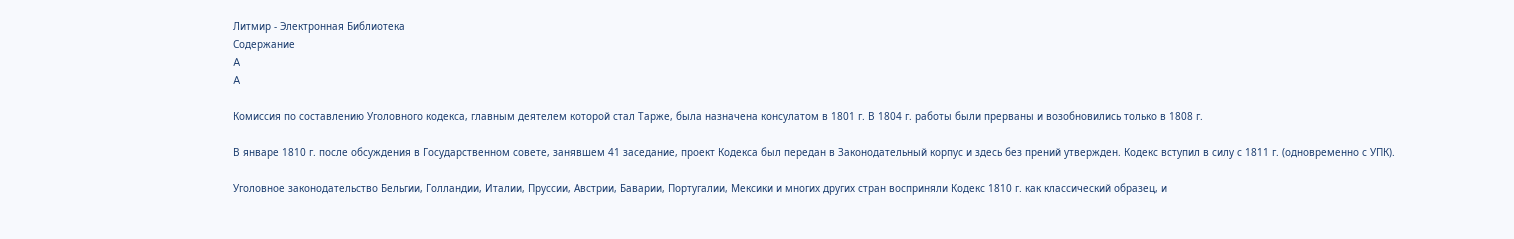Литмир - Электронная Библиотека
Содержание
A
A

Комиссия по составлению Уголовного кодекса, главным деятелем которой стал Тарже, была назначена консулатом в 1801 г. В 1804 г. работы были прерваны и возобновились только в 1808 г.

В январе 1810 г. после обсуждения в Государственном совете, занявшем 41 заседание, проект Кодекса был передан в Законодательный корпус и здесь без прений утвержден. Кодекс вступил в силу с 1811 г. (одновременно с УПК).

Уголовное законодательство Бельгии, Голландии, Италии, Пруссии, Австрии, Баварии, Португалии, Мексики и многих других стран восприняли Кодекс 1810 г. как классический образец, и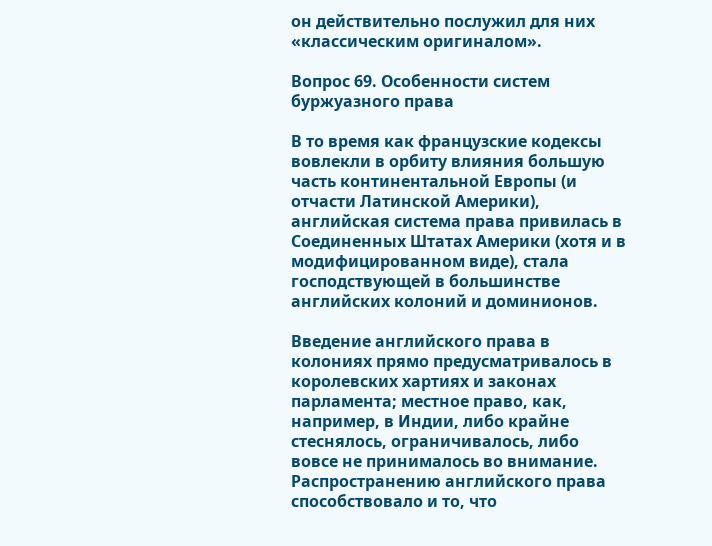он действительно послужил для них «классическим оригиналом».

Вопрос 69. Особенности систем буржуазного права

В то время как французские кодексы вовлекли в орбиту влияния большую часть континентальной Европы (и отчасти Латинской Америки), английская система права привилась в Соединенных Штатах Америки (хотя и в модифицированном виде), стала господствующей в большинстве английских колоний и доминионов.

Введение английского права в колониях прямо предусматривалось в королевских хартиях и законах парламента; местное право, как, например, в Индии, либо крайне стеснялось, ограничивалось, либо вовсе не принималось во внимание. Распространению английского права способствовало и то, что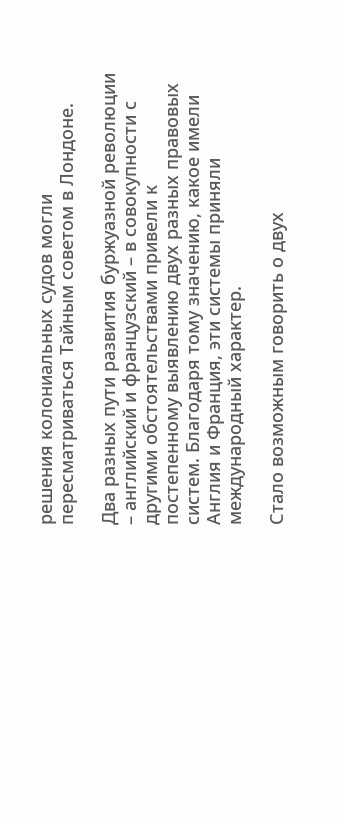решения колониальных судов могли пересматриваться Тайным советом в Лондоне.

Два разных пути развития буржуазной революции – английский и французский – в совокупности с другими обстоятельствами привели к постепенному выявлению двух разных правовых систем. Благодаря тому значению, какое имели Англия и Франция, эти системы приняли международный характер.

Стало возможным говорить о двух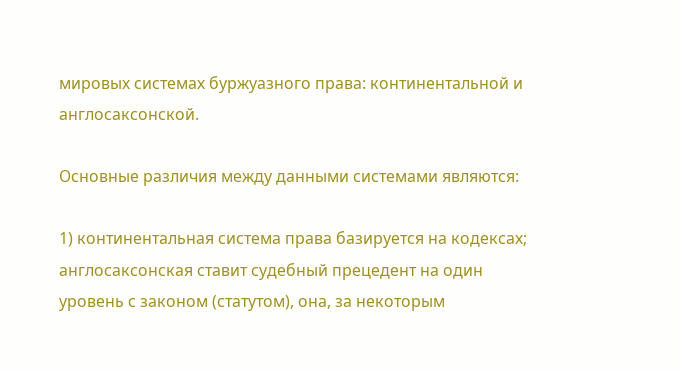мировых системах буржуазного права: континентальной и англосаксонской.

Основные различия между данными системами являются:

1) континентальная система права базируется на кодексах; англосаксонская ставит судебный прецедент на один уровень с законом (статутом), она, за некоторым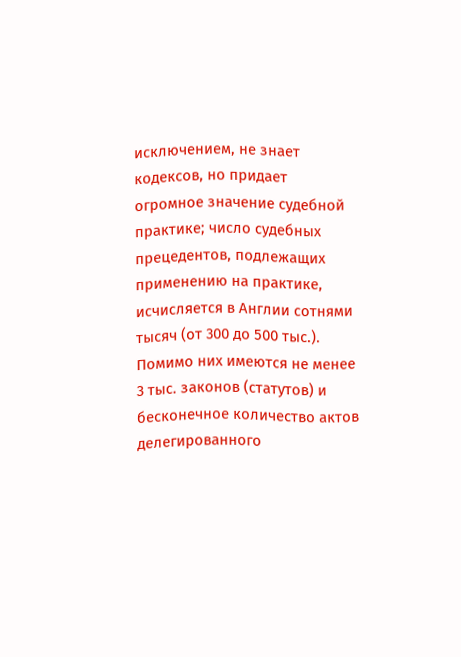исключением, не знает кодексов, но придает огромное значение судебной практике; число судебных прецедентов, подлежащих применению на практике, исчисляется в Англии сотнями тысяч (от 300 до 500 тыс.). Помимо них имеются не менее 3 тыс. законов (статутов) и бесконечное количество актов делегированного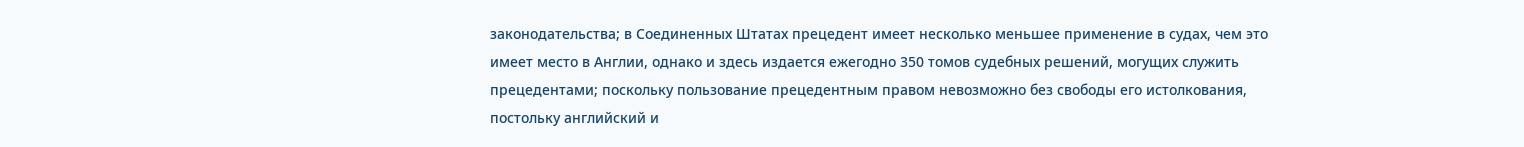законодательства; в Соединенных Штатах прецедент имеет несколько меньшее применение в судах, чем это имеет место в Англии, однако и здесь издается ежегодно 350 томов судебных решений, могущих служить прецедентами; поскольку пользование прецедентным правом невозможно без свободы его истолкования, постольку английский и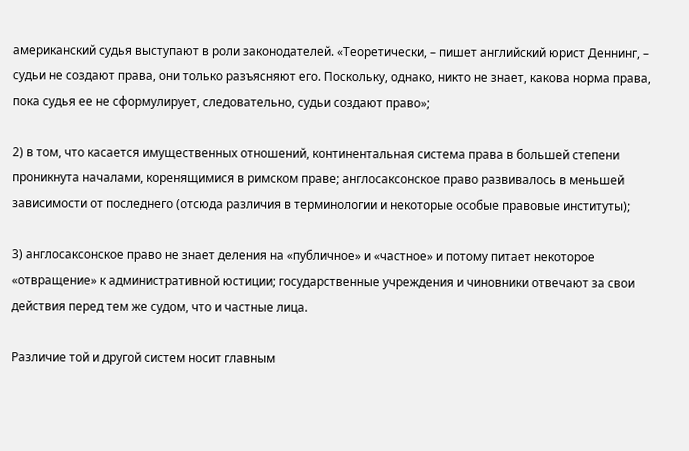американский судья выступают в роли законодателей. «Теоретически, – пишет английский юрист Деннинг, – судьи не создают права, они только разъясняют его. Поскольку, однако, никто не знает, какова норма права, пока судья ее не сформулирует, следовательно, судьи создают право»;

2) в том, что касается имущественных отношений, континентальная система права в большей степени проникнута началами, коренящимися в римском праве; англосаксонское право развивалось в меньшей зависимости от последнего (отсюда различия в терминологии и некоторые особые правовые институты);

3) англосаксонское право не знает деления на «публичное» и «частное» и потому питает некоторое «отвращение» к административной юстиции; государственные учреждения и чиновники отвечают за свои действия перед тем же судом, что и частные лица.

Различие той и другой систем носит главным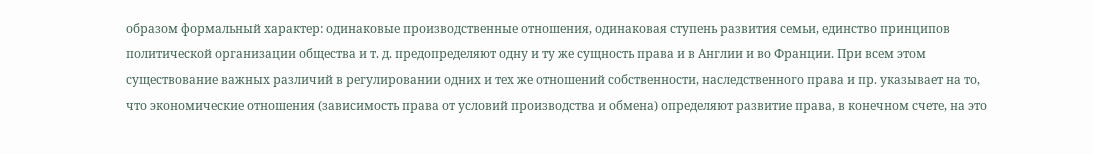образом формальный характер: одинаковые производственные отношения, одинаковая ступень развития семьи, единство принципов политической организации общества и т. д. предопределяют одну и ту же сущность права и в Англии и во Франции. При всем этом существование важных различий в регулировании одних и тех же отношений собственности, наследственного права и пр. указывает на то, что экономические отношения (зависимость права от условий производства и обмена) определяют развитие права, в конечном счете, на это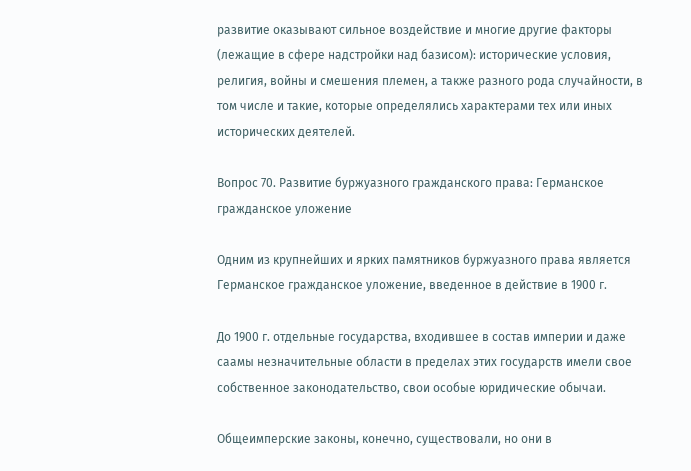развитие оказывают сильное воздействие и многие другие факторы (лежащие в сфере надстройки над базисом): исторические условия, религия, войны и смешения племен, а также разного рода случайности, в том числе и такие, которые определялись характерами тех или иных исторических деятелей.

Вопрос 70. Развитие буржуазного гражданского права: Германское гражданское уложение

Одним из крупнейших и ярких памятников буржуазного права является Германское гражданское уложение, введенное в действие в 1900 г.

До 1900 г. отдельные государства, входившее в состав империи и даже саамы незначительные области в пределах этих государств имели свое собственное законодательство, свои особые юридические обычаи.

Общеимперские законы, конечно, существовали, но они в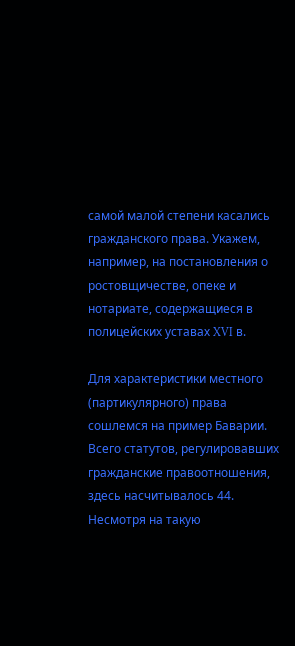самой малой степени касались гражданского права. Укажем, например, на постановления о ростовщичестве, опеке и нотариате, содержащиеся в полицейских уставах XVI в.

Для характеристики местного (партикулярного) права сошлемся на пример Баварии. Всего статутов, регулировавших гражданские правоотношения, здесь насчитывалось 44. Несмотря на такую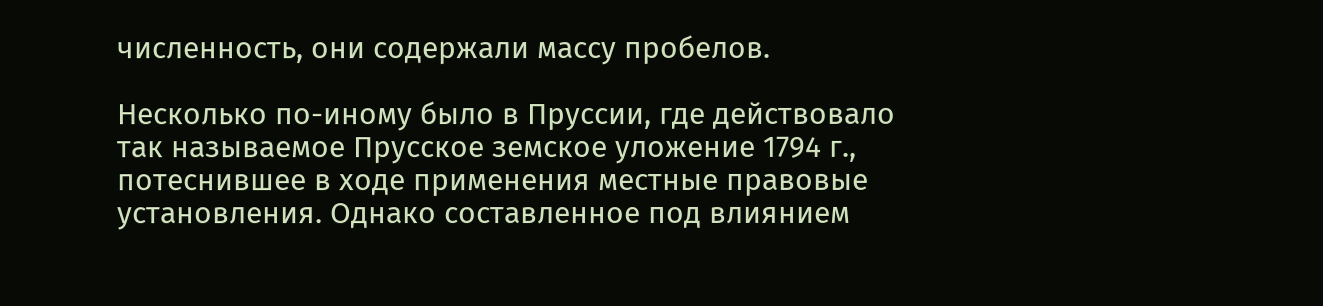численность, они содержали массу пробелов.

Несколько по-иному было в Пруссии, где действовало так называемое Прусское земское уложение 1794 г., потеснившее в ходе применения местные правовые установления. Однако составленное под влиянием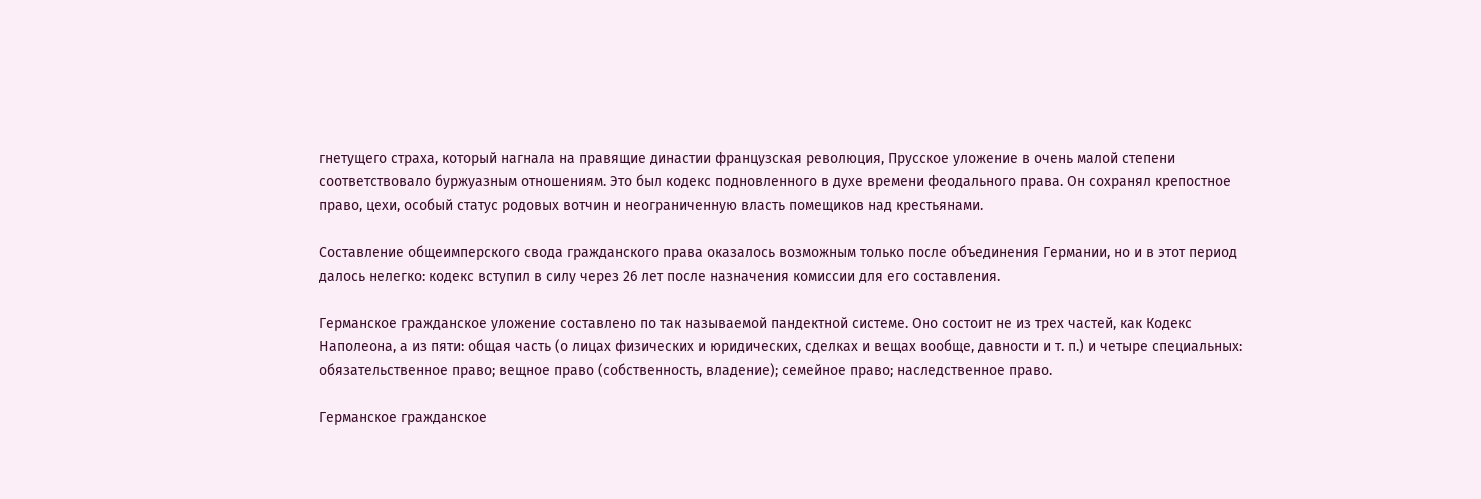гнетущего страха, который нагнала на правящие династии французская революция, Прусское уложение в очень малой степени соответствовало буржуазным отношениям. Это был кодекс подновленного в духе времени феодального права. Он сохранял крепостное право, цехи, особый статус родовых вотчин и неограниченную власть помещиков над крестьянами.

Составление общеимперского свода гражданского права оказалось возможным только после объединения Германии, но и в этот период далось нелегко: кодекс вступил в силу через 26 лет после назначения комиссии для его составления.

Германское гражданское уложение составлено по так называемой пандектной системе. Оно состоит не из трех частей, как Кодекс Наполеона, а из пяти: общая часть (о лицах физических и юридических, сделках и вещах вообще, давности и т. п.) и четыре специальных: обязательственное право; вещное право (собственность, владение); семейное право; наследственное право.

Германское гражданское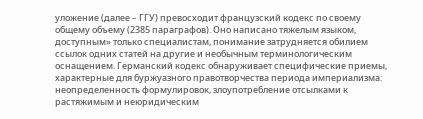уложение (далее – ГГУ) превосходит французский кодекс по своему общему объему (2385 параграфов). Оно написано тяжелым языком, доступным» только специалистам, понимание затрудняется обилием ссылок одних статей на другие и необычным терминологическим оснащением. Германский кодекс обнаруживает специфические приемы, характерные для буржуазного правотворчества периода империализма: неопределенность формулировок, злоупотребление отсылками к растяжимым и неюридическим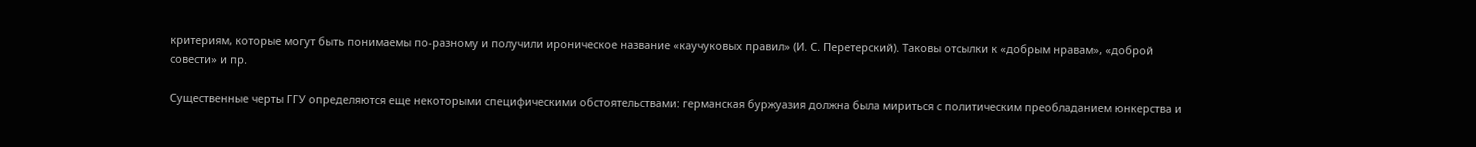критериям, которые могут быть понимаемы по-разному и получили ироническое название «каучуковых правил» (И. С. Перетерский). Таковы отсылки к «добрым нравам», «доброй совести» и пр.

Существенные черты ГГУ определяются еще некоторыми специфическими обстоятельствами: германская буржуазия должна была мириться с политическим преобладанием юнкерства и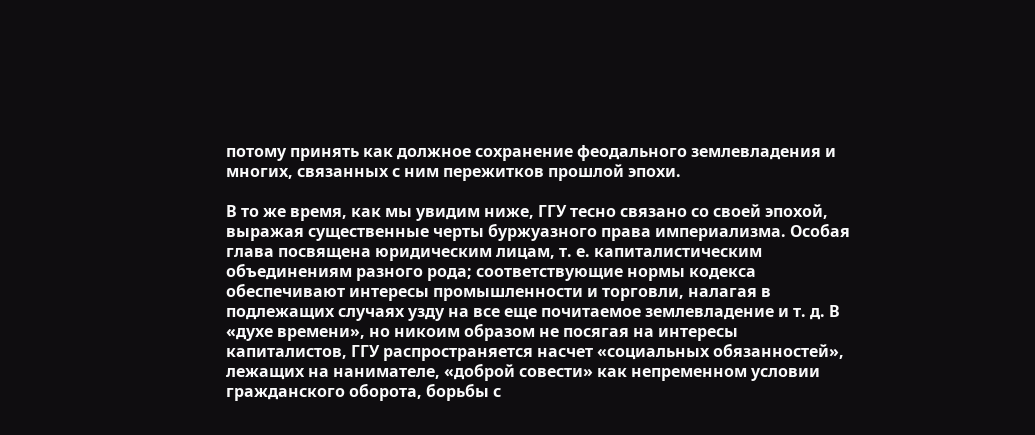потому принять как должное сохранение феодального землевладения и многих, связанных с ним пережитков прошлой эпохи.

В то же время, как мы увидим ниже, ГГУ тесно связано со своей эпохой, выражая существенные черты буржуазного права империализма. Особая глава посвящена юридическим лицам, т. е. капиталистическим объединениям разного рода; соответствующие нормы кодекса обеспечивают интересы промышленности и торговли, налагая в подлежащих случаях узду на все еще почитаемое землевладение и т. д. В «духе времени», но никоим образом не посягая на интересы капиталистов, ГГУ распространяется насчет «социальных обязанностей», лежащих на нанимателе, «доброй совести» как непременном условии гражданского оборота, борьбы с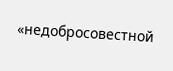«недобросовестной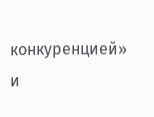конкуренцией» и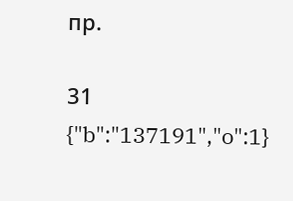пр.

31
{"b":"137191","o":1}